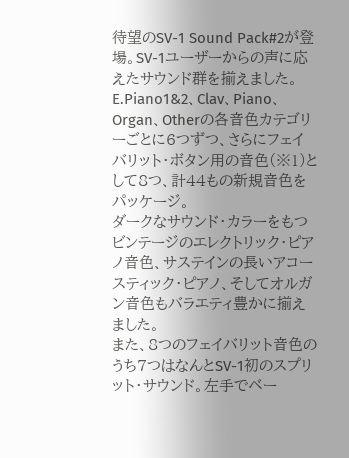待望のSV-1 Sound Pack#2が登場。SV-1ユーザーからの声に応えたサウンド群を揃えました。
E.Piano1&2、Clav、Piano、Organ、Otherの各音色カテゴリーごとに6つずつ、さらにフェイバリット・ボタン用の音色(※1)として8つ、計44もの新規音色をパッケージ。
ダークなサウンド・カラーをもつビンテージのエレクトリック・ピアノ音色、サステインの長いアコースティック・ピアノ、そしてオルガン音色もバラエティ豊かに揃えました。
また、8つのフェイバリット音色のうち7つはなんとSV-1初のスプリット・サウンド。左手でベー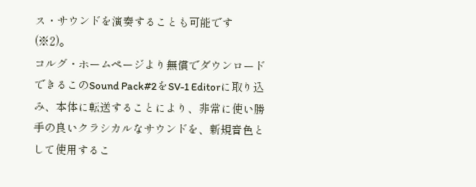ス・サウンドを演奏することも可能です(※2)。
コルグ・ホームページより無償でダウンロードできるこのSound Pack#2をSV-1 Editorに取り込み、本体に転送することにより、非常に使い勝手の良いクラシカルなサウンドを、新規音色として使用するこ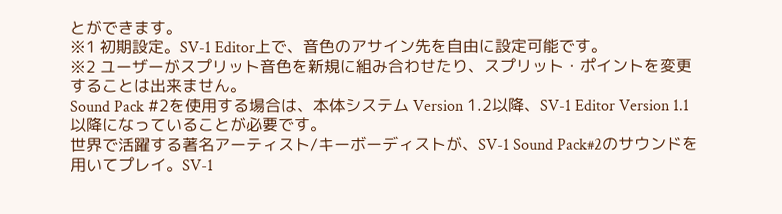とができます。
※1 初期設定。SV-1 Editor上で、音色のアサイン先を自由に設定可能です。
※2 ユーザーがスプリット音色を新規に組み合わせたり、スプリット・ポイントを変更することは出来ません。
Sound Pack #2を使用する場合は、本体システム Version 1.2以降、SV-1 Editor Version 1.1以降になっていることが必要です。
世界で活躍する著名アーティスト/キーボーディストが、SV-1 Sound Pack#2のサウンドを用いてプレイ。SV-1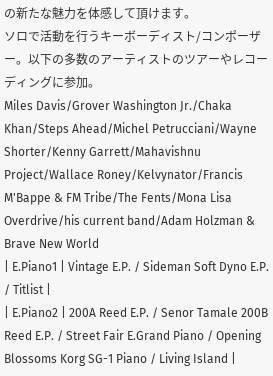の新たな魅力を体感して頂けます。
ソロで活動を行うキーボーディスト/コンポーザー。以下の多数のアーティストのツアーやレコーディングに参加。
Miles Davis/Grover Washington Jr./Chaka Khan/Steps Ahead/Michel Petrucciani/Wayne Shorter/Kenny Garrett/Mahavishnu Project/Wallace Roney/Kelvynator/Francis M'Bappe & FM Tribe/The Fents/Mona Lisa Overdrive/his current band/Adam Holzman & Brave New World
| E.Piano1 | Vintage E.P. / Sideman Soft Dyno E.P. / Titlist |
| E.Piano2 | 200A Reed E.P. / Senor Tamale 200B Reed E.P. / Street Fair E.Grand Piano / Opening Blossoms Korg SG-1 Piano / Living Island |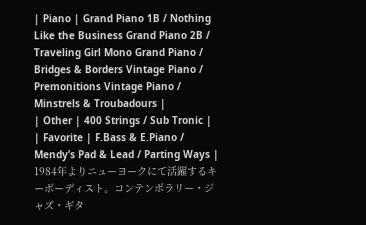| Piano | Grand Piano 1B / Nothing Like the Business Grand Piano 2B / Traveling Girl Mono Grand Piano / Bridges & Borders Vintage Piano / Premonitions Vintage Piano / Minstrels & Troubadours |
| Other | 400 Strings / Sub Tronic |
| Favorite | F.Bass & E.Piano / Mendy’s Pad & Lead / Parting Ways |
1984年よりニューヨークにて活躍するキーボーディスト。コンテンポラリー・ジャズ・ギタ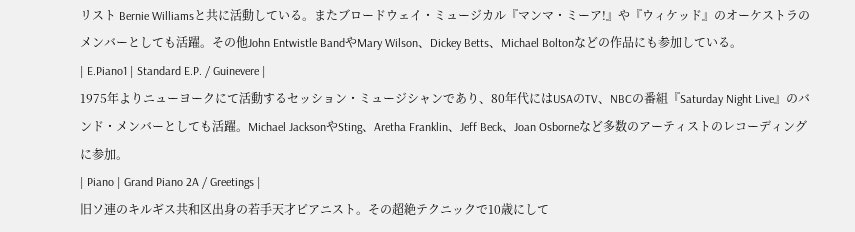リスト Bernie Williamsと共に活動している。またブロードウェイ・ミュージカル『マンマ・ミーア!』や『ウィケッド』のオーケストラのメンバーとしても活躍。その他John Entwistle BandやMary Wilson、Dickey Betts、Michael Boltonなどの作品にも参加している。
| E.Piano1 | Standard E.P. / Guinevere |
1975年よりニューヨークにて活動するセッション・ミュージシャンであり、80年代にはUSAのTV、NBCの番組『Saturday Night Live』のバンド・メンバーとしても活躍。Michael JacksonやSting、Aretha Franklin、Jeff Beck、Joan Osborneなど多数のアーティストのレコーディングに参加。
| Piano | Grand Piano 2A / Greetings |
旧ソ連のキルギス共和区出身の若手天才ピアニスト。その超絶テクニックで10歳にして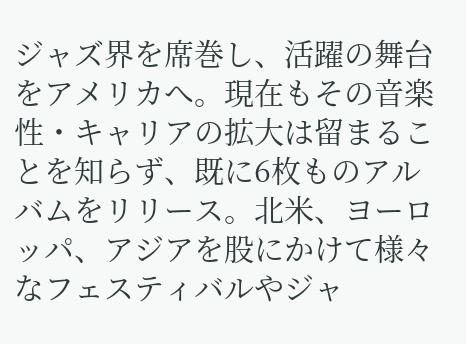ジャズ界を席巻し、活躍の舞台をアメリカへ。現在もその音楽性・キャリアの拡大は留まることを知らず、既に6枚ものアルバムをリリース。北米、ヨーロッパ、アジアを股にかけて様々なフェスティバルやジャ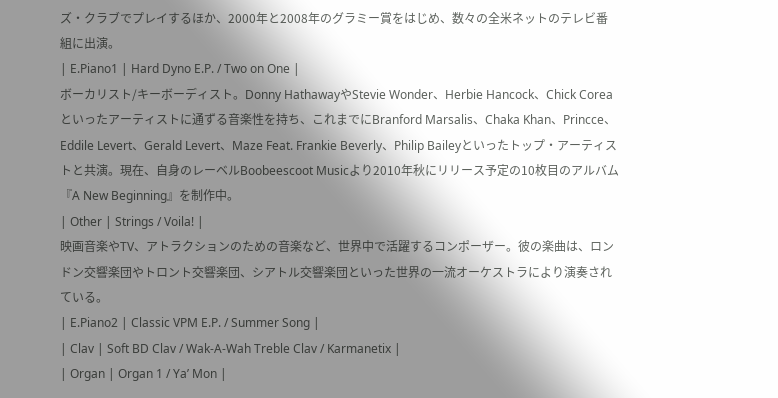ズ・クラブでプレイするほか、2000年と2008年のグラミー賞をはじめ、数々の全米ネットのテレビ番組に出演。
| E.Piano1 | Hard Dyno E.P. / Two on One |
ボーカリスト/キーボーディスト。Donny HathawayやStevie Wonder、Herbie Hancock、Chick Coreaといったアーティストに通ずる音楽性を持ち、これまでにBranford Marsalis、Chaka Khan、Princce、Eddile Levert、Gerald Levert、Maze Feat. Frankie Beverly、Philip Baileyといったトップ・アーティストと共演。現在、自身のレーベルBoobeescoot Musicより2010年秋にリリース予定の10枚目のアルバム『A New Beginning』を制作中。
| Other | Strings / Voila! |
映画音楽やTV、アトラクションのための音楽など、世界中で活躍するコンポーザー。彼の楽曲は、ロンドン交響楽団やトロント交響楽団、シアトル交響楽団といった世界の一流オーケストラにより演奏されている。
| E.Piano2 | Classic VPM E.P. / Summer Song |
| Clav | Soft BD Clav / Wak-A-Wah Treble Clav / Karmanetix |
| Organ | Organ 1 / Ya’ Mon |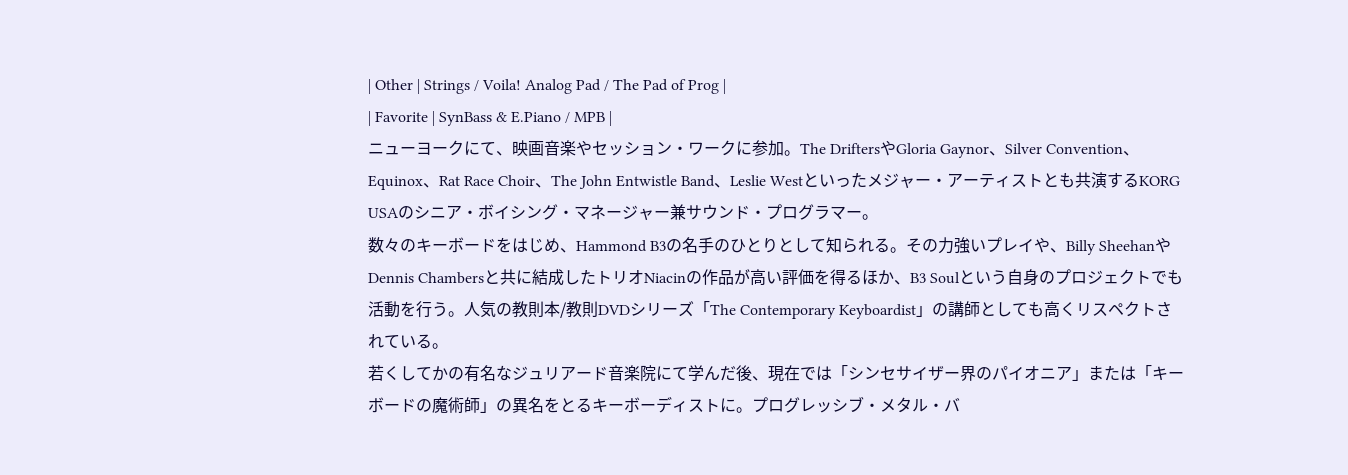| Other | Strings / Voila! Analog Pad / The Pad of Prog |
| Favorite | SynBass & E.Piano / MPB |
ニューヨークにて、映画音楽やセッション・ワークに参加。The DriftersやGloria Gaynor、Silver Convention、Equinox、Rat Race Choir、The John Entwistle Band、Leslie Westといったメジャー・アーティストとも共演するKORG USAのシニア・ボイシング・マネージャー兼サウンド・プログラマー。
数々のキーボードをはじめ、Hammond B3の名手のひとりとして知られる。その力強いプレイや、Billy SheehanやDennis Chambersと共に結成したトリオNiacinの作品が高い評価を得るほか、B3 Soulという自身のプロジェクトでも活動を行う。人気の教則本/教則DVDシリーズ「The Contemporary Keyboardist」の講師としても高くリスペクトされている。
若くしてかの有名なジュリアード音楽院にて学んだ後、現在では「シンセサイザー界のパイオニア」または「キーボードの魔術師」の異名をとるキーボーディストに。プログレッシブ・メタル・バ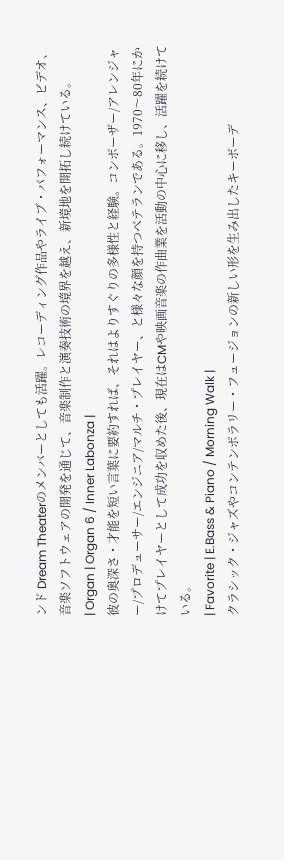ンド Dream Theaterのメンバーとしても活躍。レコーディング作品やライブ・パフォーマンス、ビデオ、音楽ソフトウェアの開発を通じて、音楽制作と演奏技術の境界を越え、新境地を開拓し続けている。
| Organ | Organ 6 / Inner Labonza |
彼の奥深さ・才能を短い言葉に要約すれば、それはよりすぐりの多様性と経験。コンポーザー/アレンジャー/プロデューサー/エンジニア/マルチ・プレイヤー、と様々な顔を持つベテランである。1970〜80年にかけてプレイヤーとして成功を収めた後、現在はCMや映画音楽の作曲業を活動の中心に移し、活躍を続けている。
| Favorite | E.Bass & Piano / Morning Walk |
クラシック・ジャズやコンテンポラリー・フュージョンの新しい形を生み出したキーボーデ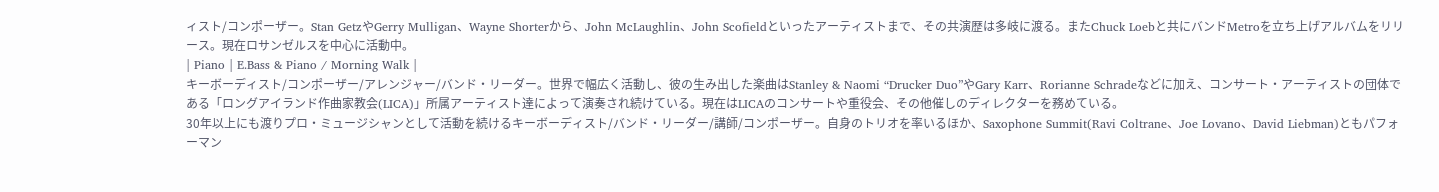ィスト/コンポーザー。Stan GetzやGerry Mulligan、Wayne Shorterから、John McLaughlin、John Scofieldといったアーティストまで、その共演歴は多岐に渡る。またChuck Loebと共にバンドMetroを立ち上げアルバムをリリース。現在ロサンゼルスを中心に活動中。
| Piano | E.Bass & Piano / Morning Walk |
キーボーディスト/コンポーザー/アレンジャー/バンド・リーダー。世界で幅広く活動し、彼の生み出した楽曲はStanley & Naomi “Drucker Duo”やGary Karr、Rorianne Schradeなどに加え、コンサート・アーティストの団体である「ロングアイランド作曲家教会(LICA)」所属アーティスト達によって演奏され続けている。現在はLICAのコンサートや重役会、その他催しのディレクターを務めている。
30年以上にも渡りプロ・ミュージシャンとして活動を続けるキーボーディスト/バンド・リーダー/講師/コンポーザー。自身のトリオを率いるほか、Saxophone Summit(Ravi Coltrane、Joe Lovano、David Liebman)ともパフォーマン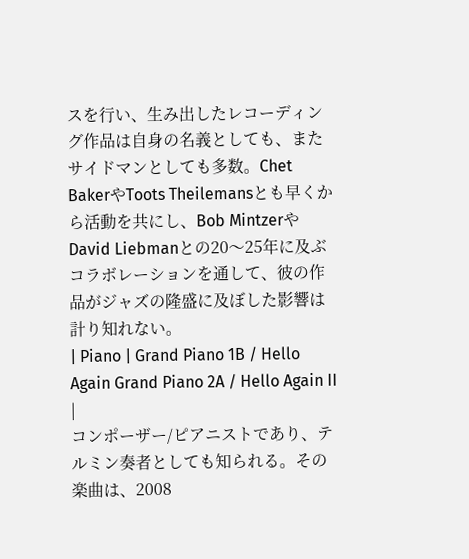スを行い、生み出したレコーディング作品は自身の名義としても、またサイドマンとしても多数。Chet BakerやToots Theilemansとも早くから活動を共にし、Bob MintzerやDavid Liebmanとの20〜25年に及ぶコラボレーションを通して、彼の作品がジャズの隆盛に及ぼした影響は計り知れない。
| Piano | Grand Piano 1B / Hello Again Grand Piano 2A / Hello Again II |
コンポーザー/ピアニストであり、テルミン奏者としても知られる。その楽曲は、2008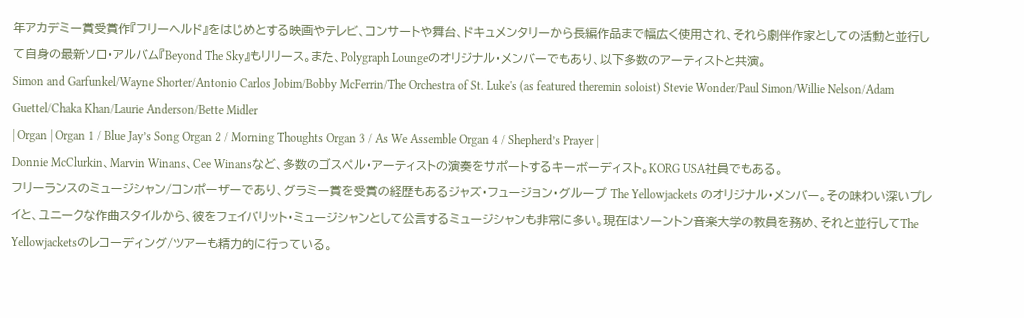年アカデミー賞受賞作『フリーヘルド』をはじめとする映画やテレビ、コンサートや舞台、ドキュメンタリーから長編作品まで幅広く使用され、それら劇伴作家としての活動と並行して自身の最新ソロ・アルバム『Beyond The Sky』もリリース。また、Polygraph Loungeのオリジナル・メンバーでもあり、以下多数のアーティストと共演。
Simon and Garfunkel/Wayne Shorter/Antonio Carlos Jobim/Bobby McFerrin/The Orchestra of St. Luke's (as featured theremin soloist) Stevie Wonder/Paul Simon/Willie Nelson/Adam Guettel/Chaka Khan/Laurie Anderson/Bette Midler
| Organ | Organ 1 / Blue Jay’s Song Organ 2 / Morning Thoughts Organ 3 / As We Assemble Organ 4 / Shepherd’s Prayer |
Donnie McClurkin、Marvin Winans、Cee Winansなど、多数のゴスペル・アーティストの演奏をサポートするキーボーディスト。KORG USA社員でもある。
フリーランスのミュージシャン/コンポーザーであり、グラミー賞を受賞の経歴もあるジャズ・フュージョン・グループ The Yellowjackets のオリジナル・メンバー。その味わい深いプレイと、ユニークな作曲スタイルから、彼をフェイバリット・ミュージシャンとして公言するミュージシャンも非常に多い。現在はソーントン音楽大学の教員を務め、それと並行してThe Yellowjacketsのレコーディング/ツアーも精力的に行っている。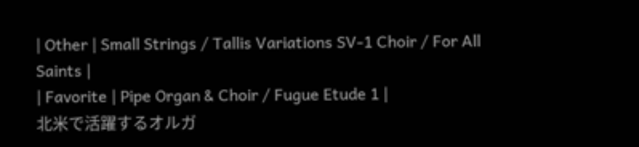| Other | Small Strings / Tallis Variations SV-1 Choir / For All Saints |
| Favorite | Pipe Organ & Choir / Fugue Etude 1 |
北米で活躍するオルガ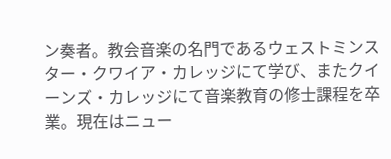ン奏者。教会音楽の名門であるウェストミンスター・クワイア・カレッジにて学び、またクイーンズ・カレッジにて音楽教育の修士課程を卒業。現在はニュー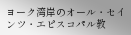ヨーク湾岸のオール・セインツ・エピスコパル教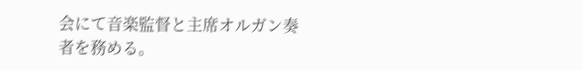会にて音楽監督と主席オルガン奏者を務める。